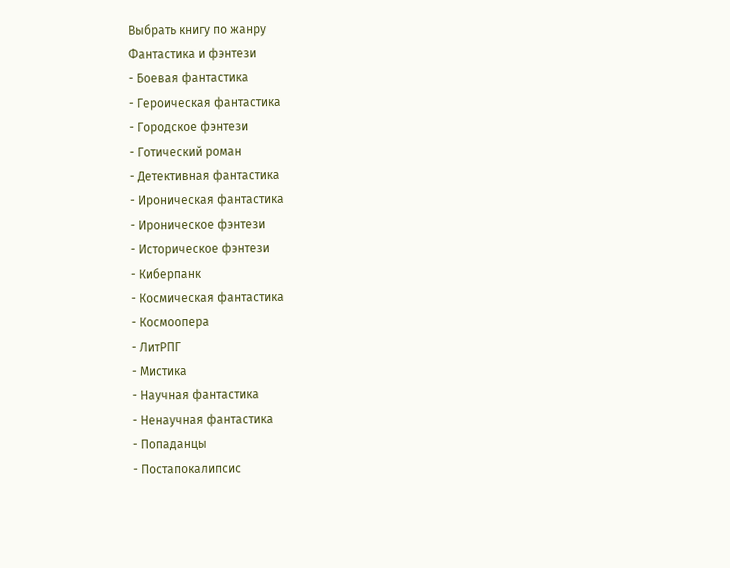Выбрать книгу по жанру
Фантастика и фэнтези
- Боевая фантастика
- Героическая фантастика
- Городское фэнтези
- Готический роман
- Детективная фантастика
- Ироническая фантастика
- Ироническое фэнтези
- Историческое фэнтези
- Киберпанк
- Космическая фантастика
- Космоопера
- ЛитРПГ
- Мистика
- Научная фантастика
- Ненаучная фантастика
- Попаданцы
- Постапокалипсис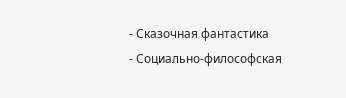- Сказочная фантастика
- Социально-философская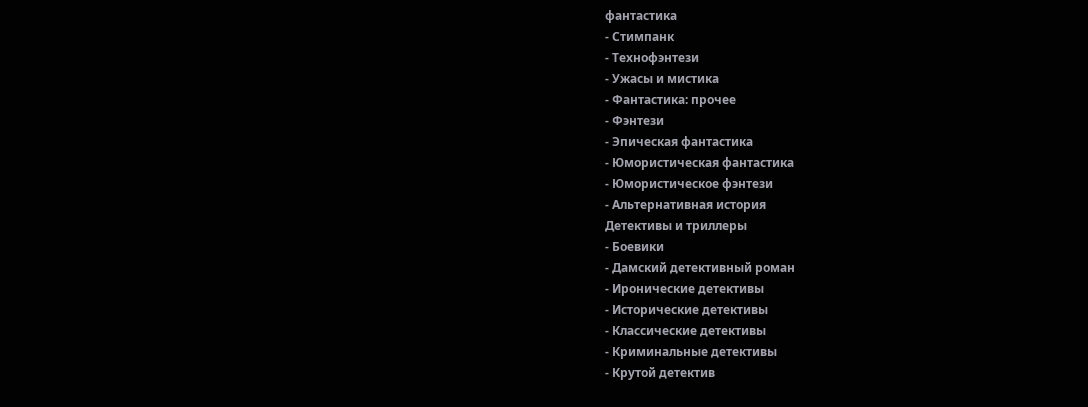фантастика
- Стимпанк
- Технофэнтези
- Ужасы и мистика
- Фантастика: прочее
- Фэнтези
- Эпическая фантастика
- Юмористическая фантастика
- Юмористическое фэнтези
- Альтернативная история
Детективы и триллеры
- Боевики
- Дамский детективный роман
- Иронические детективы
- Исторические детективы
- Классические детективы
- Криминальные детективы
- Крутой детектив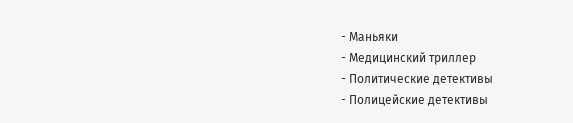- Маньяки
- Медицинский триллер
- Политические детективы
- Полицейские детективы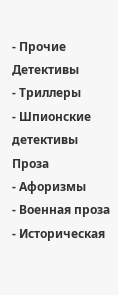- Прочие Детективы
- Триллеры
- Шпионские детективы
Проза
- Афоризмы
- Военная проза
- Историческая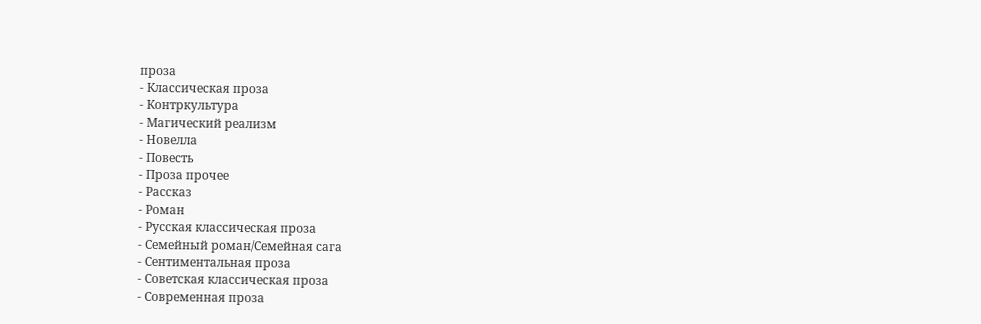проза
- Классическая проза
- Контркультура
- Магический реализм
- Новелла
- Повесть
- Проза прочее
- Рассказ
- Роман
- Русская классическая проза
- Семейный роман/Семейная сага
- Сентиментальная проза
- Советская классическая проза
- Современная проза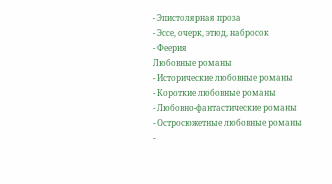- Эпистолярная проза
- Эссе, очерк, этюд, набросок
- Феерия
Любовные романы
- Исторические любовные романы
- Короткие любовные романы
- Любовно-фантастические романы
- Остросюжетные любовные романы
-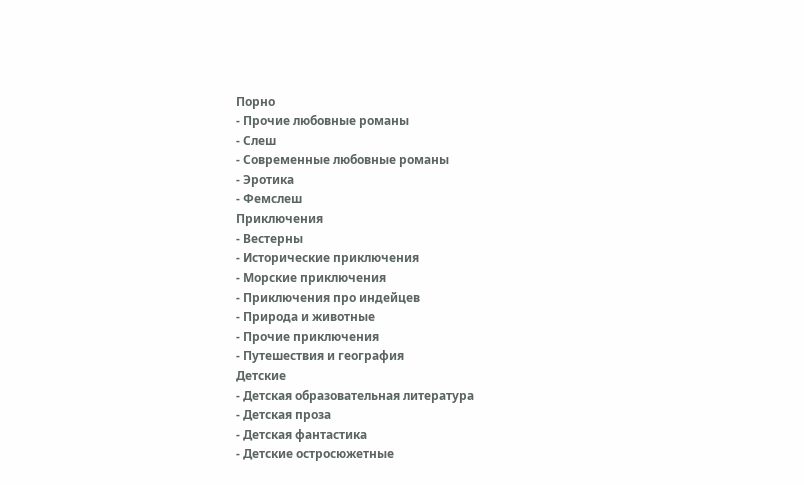Порно
- Прочие любовные романы
- Слеш
- Современные любовные романы
- Эротика
- Фемслеш
Приключения
- Вестерны
- Исторические приключения
- Морские приключения
- Приключения про индейцев
- Природа и животные
- Прочие приключения
- Путешествия и география
Детские
- Детская образовательная литература
- Детская проза
- Детская фантастика
- Детские остросюжетные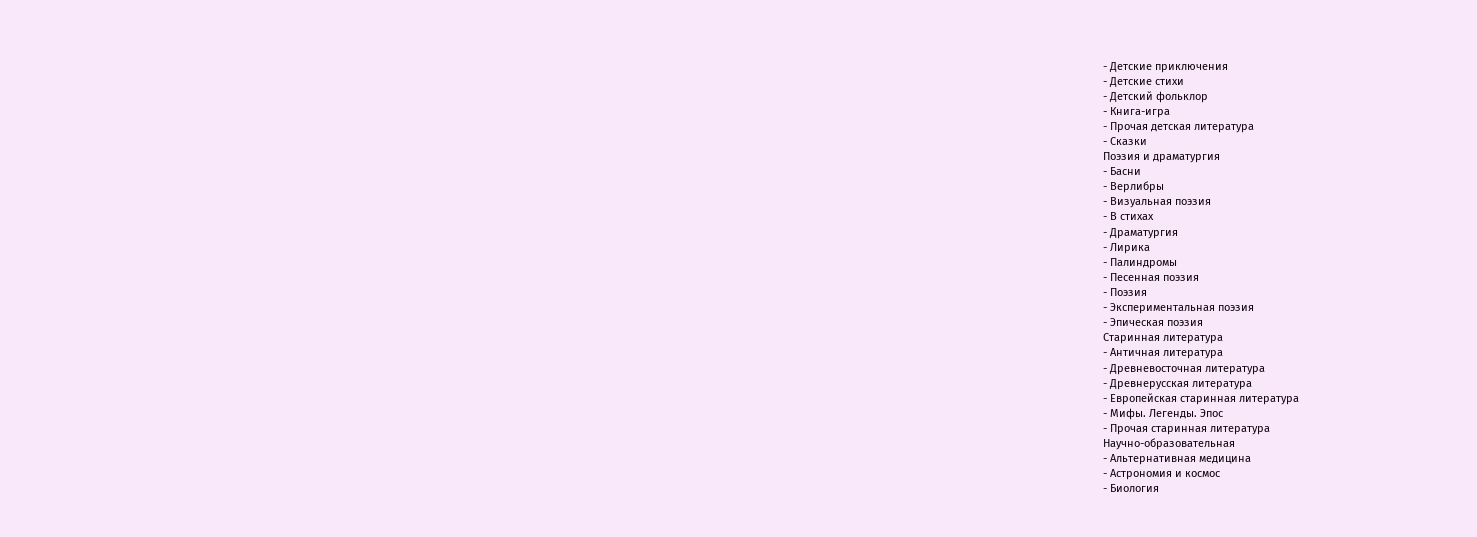- Детские приключения
- Детские стихи
- Детский фольклор
- Книга-игра
- Прочая детская литература
- Сказки
Поэзия и драматургия
- Басни
- Верлибры
- Визуальная поэзия
- В стихах
- Драматургия
- Лирика
- Палиндромы
- Песенная поэзия
- Поэзия
- Экспериментальная поэзия
- Эпическая поэзия
Старинная литература
- Античная литература
- Древневосточная литература
- Древнерусская литература
- Европейская старинная литература
- Мифы. Легенды. Эпос
- Прочая старинная литература
Научно-образовательная
- Альтернативная медицина
- Астрономия и космос
- Биология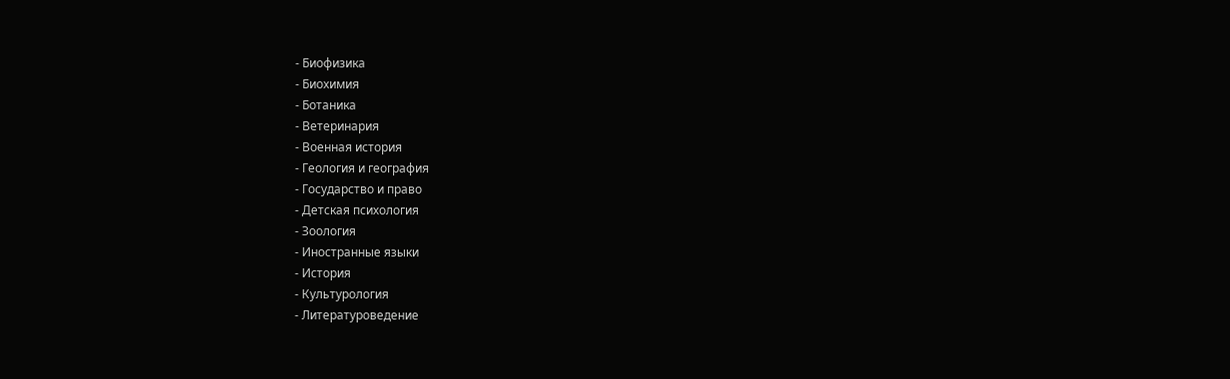- Биофизика
- Биохимия
- Ботаника
- Ветеринария
- Военная история
- Геология и география
- Государство и право
- Детская психология
- Зоология
- Иностранные языки
- История
- Культурология
- Литературоведение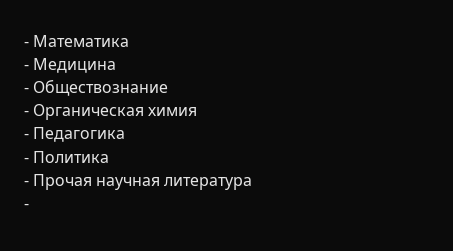- Математика
- Медицина
- Обществознание
- Органическая химия
- Педагогика
- Политика
- Прочая научная литература
-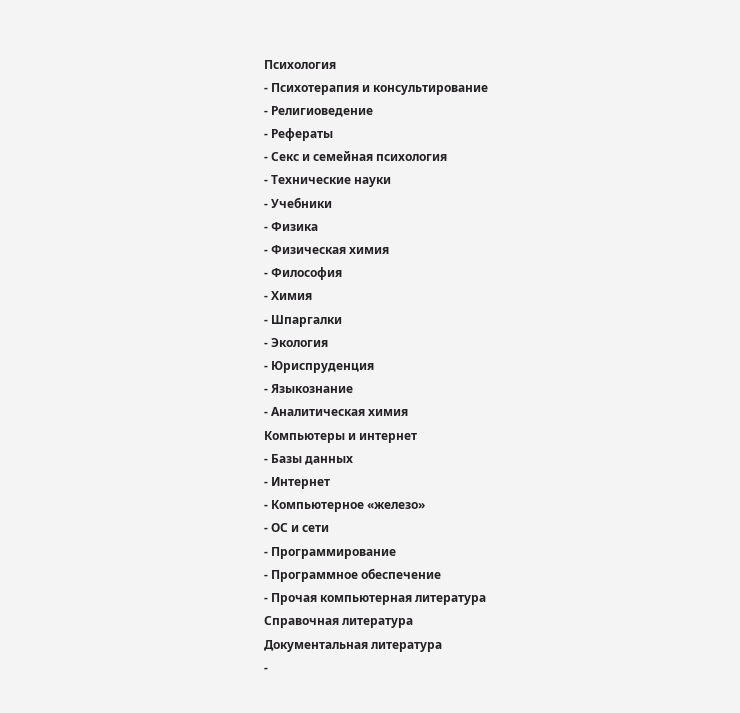Психология
- Психотерапия и консультирование
- Религиоведение
- Рефераты
- Секс и семейная психология
- Технические науки
- Учебники
- Физика
- Физическая химия
- Философия
- Химия
- Шпаргалки
- Экология
- Юриспруденция
- Языкознание
- Аналитическая химия
Компьютеры и интернет
- Базы данных
- Интернет
- Компьютерное «железо»
- ОС и сети
- Программирование
- Программное обеспечение
- Прочая компьютерная литература
Справочная литература
Документальная литература
-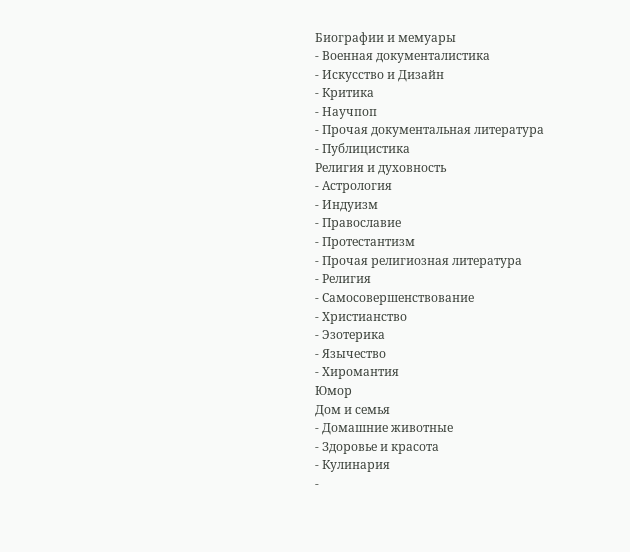Биографии и мемуары
- Военная документалистика
- Искусство и Дизайн
- Критика
- Научпоп
- Прочая документальная литература
- Публицистика
Религия и духовность
- Астрология
- Индуизм
- Православие
- Протестантизм
- Прочая религиозная литература
- Религия
- Самосовершенствование
- Христианство
- Эзотерика
- Язычество
- Хиромантия
Юмор
Дом и семья
- Домашние животные
- Здоровье и красота
- Кулинария
-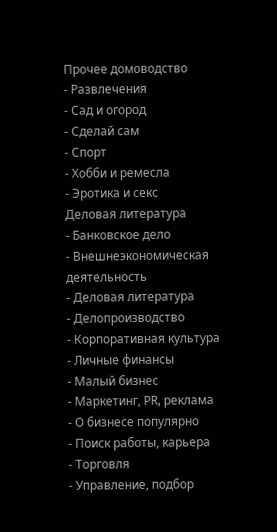Прочее домоводство
- Развлечения
- Сад и огород
- Сделай сам
- Спорт
- Хобби и ремесла
- Эротика и секс
Деловая литература
- Банковское дело
- Внешнеэкономическая деятельность
- Деловая литература
- Делопроизводство
- Корпоративная культура
- Личные финансы
- Малый бизнес
- Маркетинг, PR, реклама
- О бизнесе популярно
- Поиск работы, карьера
- Торговля
- Управление, подбор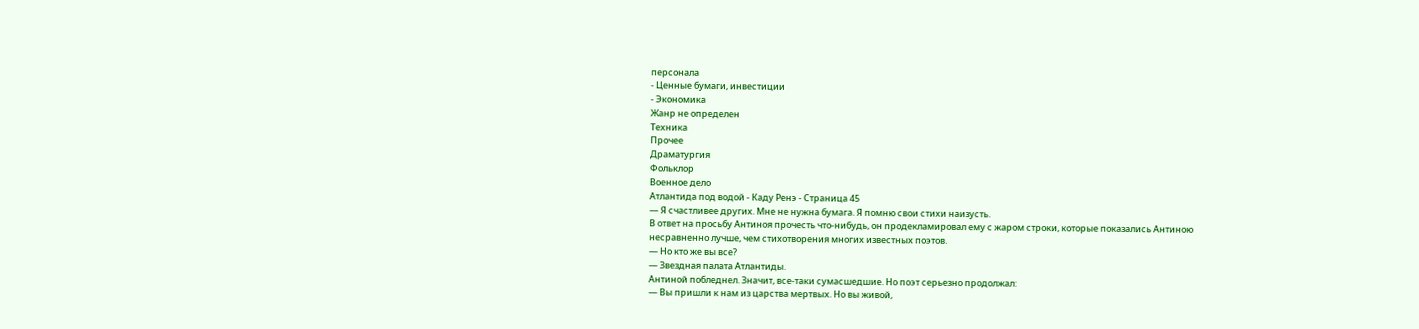персонала
- Ценные бумаги, инвестиции
- Экономика
Жанр не определен
Техника
Прочее
Драматургия
Фольклор
Военное дело
Атлантида под водой - Каду Ренэ - Страница 45
— Я счастливее других. Мне не нужна бумага. Я помню свои стихи наизусть.
В ответ на просьбу Антиноя прочесть что-нибудь, он продекламировал ему с жаром строки, которые показались Антиною несравненно лучше, чем стихотворения многих известных поэтов.
— Но кто же вы все?
— Звездная палата Атлантиды.
Антиной побледнел. Значит, все-таки сумасшедшие. Но поэт серьезно продолжал:
— Вы пришли к нам из царства мертвых. Но вы живой,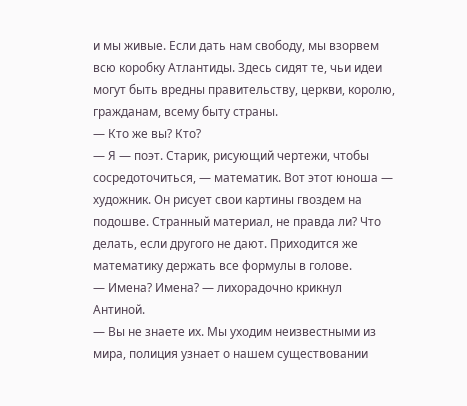и мы живые. Если дать нам свободу, мы взорвем всю коробку Атлантиды. Здесь сидят те, чьи идеи могут быть вредны правительству, церкви, королю, гражданам, всему быту страны.
— Кто же вы? Кто?
— Я — поэт. Старик, рисующий чертежи, чтобы сосредоточиться, — математик. Вот этот юноша — художник. Он рисует свои картины гвоздем на подошве. Странный материал, не правда ли? Что делать, если другого не дают. Приходится же математику держать все формулы в голове.
— Имена? Имена? — лихорадочно крикнул Антиной.
— Вы не знаете их. Мы уходим неизвестными из мира, полиция узнает о нашем существовании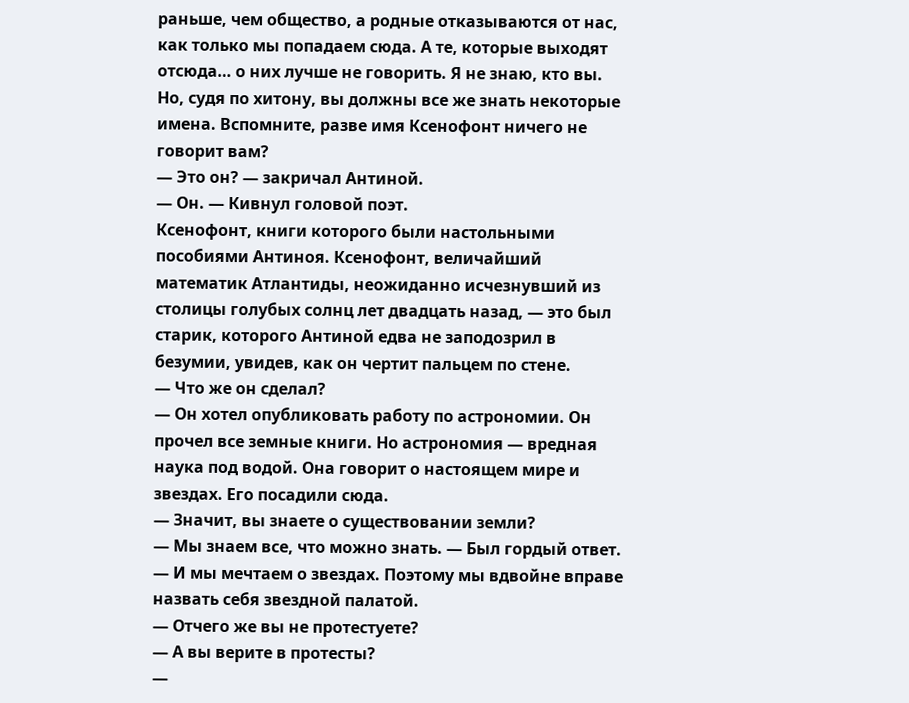раньше, чем общество, а родные отказываются от нас, как только мы попадаем сюда. А те, которые выходят отсюда… о них лучше не говорить. Я не знаю, кто вы. Но, судя по хитону, вы должны все же знать некоторые имена. Вспомните, разве имя Ксенофонт ничего не говорит вам?
— Это он? — закричал Антиной.
— Он. — Кивнул головой поэт.
Ксенофонт, книги которого были настольными пособиями Антиноя. Ксенофонт, величайший математик Атлантиды, неожиданно исчезнувший из столицы голубых солнц лет двадцать назад, — это был старик, которого Антиной едва не заподозрил в безумии, увидев, как он чертит пальцем по стене.
— Что же он сделал?
— Он хотел опубликовать работу по астрономии. Он прочел все земные книги. Но астрономия — вредная наука под водой. Она говорит о настоящем мире и звездах. Его посадили сюда.
— Значит, вы знаете о существовании земли?
— Мы знаем все, что можно знать. — Был гордый ответ. — И мы мечтаем о звездах. Поэтому мы вдвойне вправе назвать себя звездной палатой.
— Отчего же вы не протестуете?
— А вы верите в протесты?
—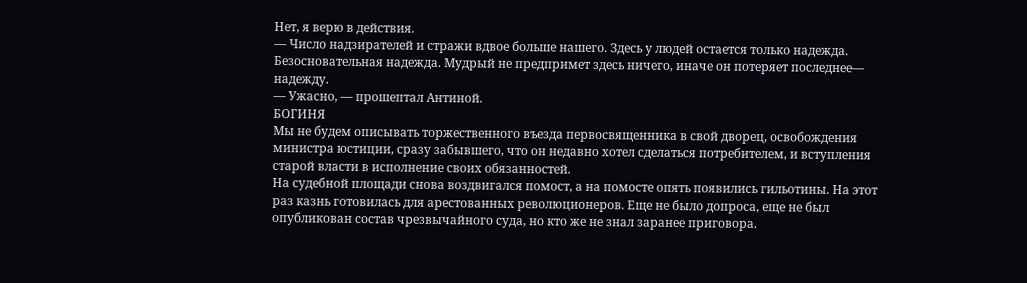Нет, я верю в действия.
— Число надзирателей и стражи вдвое больше нашего. Здесь у людей остается только надежда. Безосновательная надежда. Мудрый не предпримет здесь ничего, иначе он потеряет последнее— надежду.
— Ужасно, — прошептал Антиной.
БОГИНЯ
Мы не будем описывать торжественного въезда первосвященника в свой дворец, освобождения министра юстиции, сразу забывшего, что он недавно хотел сделаться потребителем, и вступления старой власти в исполнение своих обязанностей.
На судебной площади снова воздвигался помост, а на помосте опять появились гильотины. На этот раз казнь готовилась для арестованных революционеров. Еще не было допроса, еще не был опубликован состав чрезвычайного суда, но кто же не знал заранее приговора.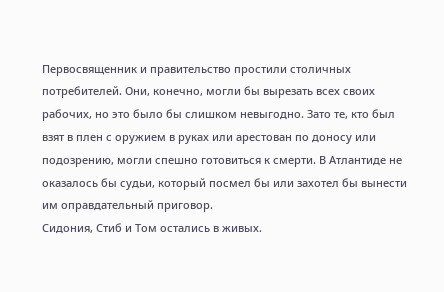Первосвященник и правительство простили столичных потребителей. Они, конечно, могли бы вырезать всех своих рабочих, но это было бы слишком невыгодно. Зато те, кто был взят в плен с оружием в руках или арестован по доносу или подозрению, могли спешно готовиться к смерти. В Атлантиде не оказалось бы судьи, который посмел бы или захотел бы вынести им оправдательный приговор.
Сидония, Стиб и Том остались в живых.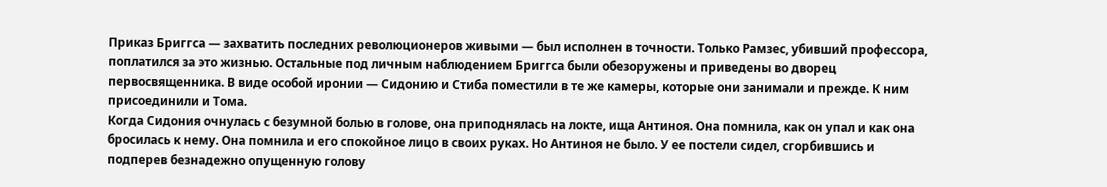Приказ Бриггса — захватить последних революционеров живыми — был исполнен в точности. Только Рамзес, убивший профессора, поплатился за это жизнью. Остальные под личным наблюдением Бриггса были обезоружены и приведены во дворец первосвященника. В виде особой иронии — Сидонию и Стиба поместили в те же камеры, которые они занимали и прежде. К ним присоединили и Тома.
Когда Сидония очнулась с безумной болью в голове, она приподнялась на локте, ища Антиноя. Она помнила, как он упал и как она бросилась к нему. Она помнила и его спокойное лицо в своих руках. Но Антиноя не было. У ее постели сидел, сгорбившись и подперев безнадежно опущенную голову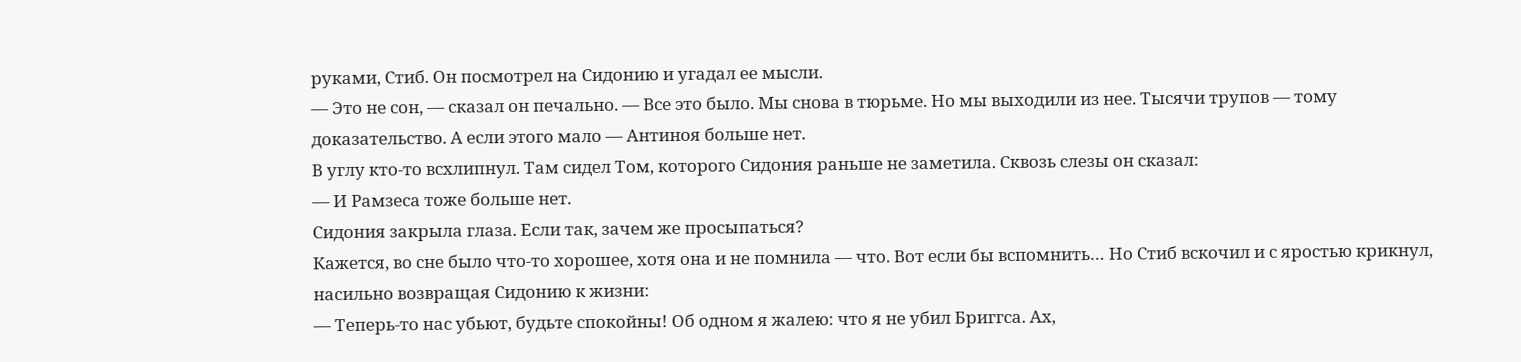руками, Стиб. Он посмотрел на Сидонию и угадал ее мысли.
— Это не сон, — сказал он печально. — Все это было. Мы снова в тюрьме. Но мы выходили из нее. Тысячи трупов — тому доказательство. А если этого мало — Антиноя больше нет.
В углу кто-то всхлипнул. Там сидел Том, которого Сидония раньше не заметила. Сквозь слезы он сказал:
— И Рамзеса тоже больше нет.
Сидония закрыла глаза. Если так, зачем же просыпаться?
Кажется, во сне было что-то хорошее, хотя она и не помнила — что. Вот если бы вспомнить… Но Стиб вскочил и с яростью крикнул, насильно возвращая Сидонию к жизни:
— Теперь-то нас убьют, будьте спокойны! Об одном я жалею: что я не убил Бриггса. Ах,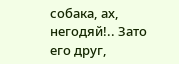собака, ах, негодяй!.. Зато его друг,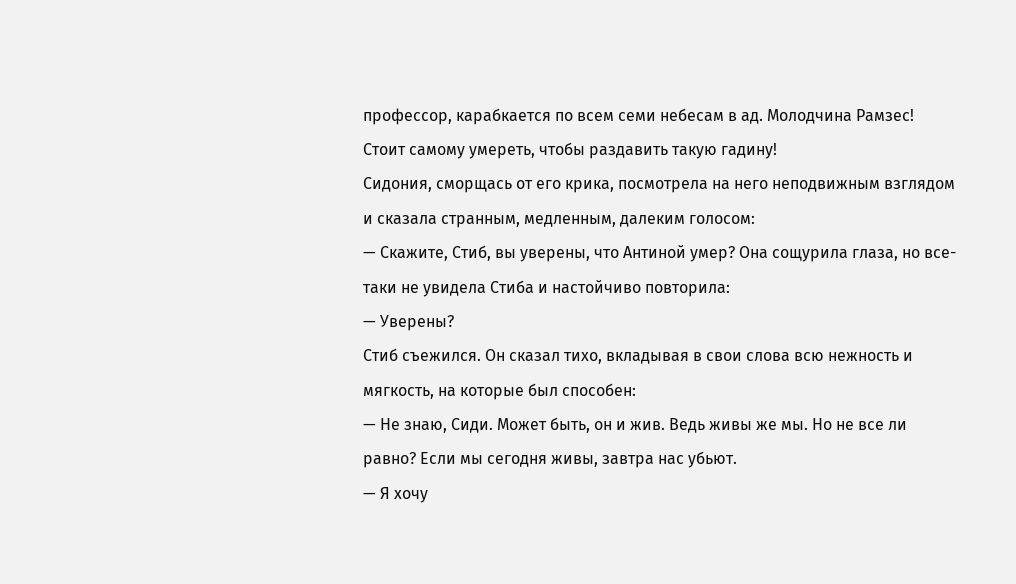профессор, карабкается по всем семи небесам в ад. Молодчина Рамзес! Стоит самому умереть, чтобы раздавить такую гадину!
Сидония, сморщась от его крика, посмотрела на него неподвижным взглядом и сказала странным, медленным, далеким голосом:
— Скажите, Стиб, вы уверены, что Антиной умер? Она сощурила глаза, но все-таки не увидела Стиба и настойчиво повторила:
— Уверены?
Стиб съежился. Он сказал тихо, вкладывая в свои слова всю нежность и мягкость, на которые был способен:
— Не знаю, Сиди. Может быть, он и жив. Ведь живы же мы. Но не все ли равно? Если мы сегодня живы, завтра нас убьют.
— Я хочу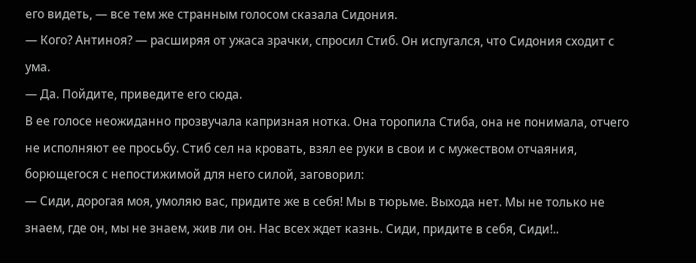его видеть, — все тем же странным голосом сказала Сидония.
— Кого? Антиноя? — расширяя от ужаса зрачки, спросил Стиб. Он испугался, что Сидония сходит с ума.
— Да. Пойдите, приведите его сюда.
В ее голосе неожиданно прозвучала капризная нотка. Она торопила Стиба, она не понимала, отчего не исполняют ее просьбу. Стиб сел на кровать, взял ее руки в свои и с мужеством отчаяния, борющегося с непостижимой для него силой, заговорил:
— Сиди, дорогая моя, умоляю вас, придите же в себя! Мы в тюрьме. Выхода нет. Мы не только не знаем, где он, мы не знаем, жив ли он. Нас всех ждет казнь. Сиди, придите в себя, Сиди!..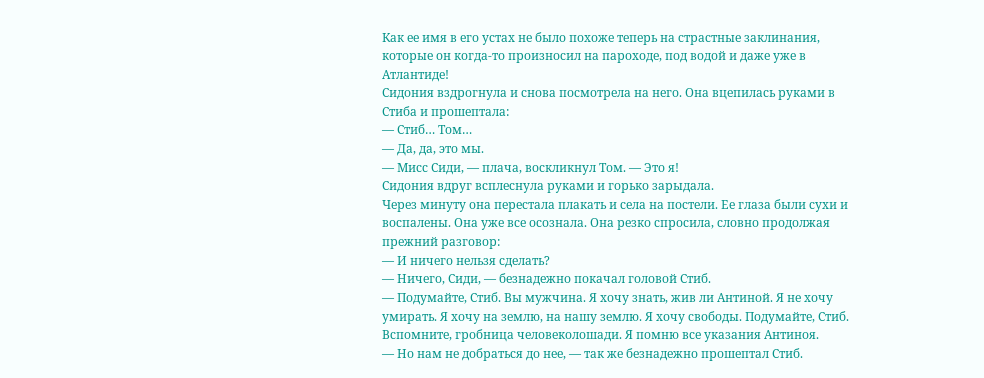Как ее имя в его устах не было похоже теперь на страстные заклинания, которые он когда-то произносил на пароходе, под водой и даже уже в Атлантиде!
Сидония вздрогнула и снова посмотрела на него. Она вцепилась руками в Стиба и прошептала:
— Стиб… Том…
— Да, да, это мы.
— Мисс Сиди, — плача, воскликнул Том. — Это я!
Сидония вдруг всплеснула руками и горько зарыдала.
Через минуту она перестала плакать и села на постели. Ее глаза были сухи и воспалены. Она уже все осознала. Она резко спросила, словно продолжая прежний разговор:
— И ничего нельзя сделать?
— Ничего, Сиди, — безнадежно покачал головой Стиб.
— Подумайте, Стиб. Вы мужчина. Я хочу знать, жив ли Антиной. Я не хочу умирать. Я хочу на землю, на нашу землю. Я хочу свободы. Подумайте, Стиб. Вспомните, гробница человеколошади. Я помню все указания Антиноя.
— Но нам не добраться до нее, — так же безнадежно прошептал Стиб.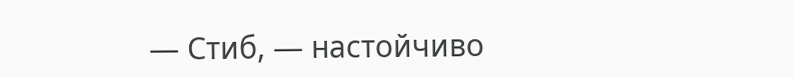— Стиб, — настойчиво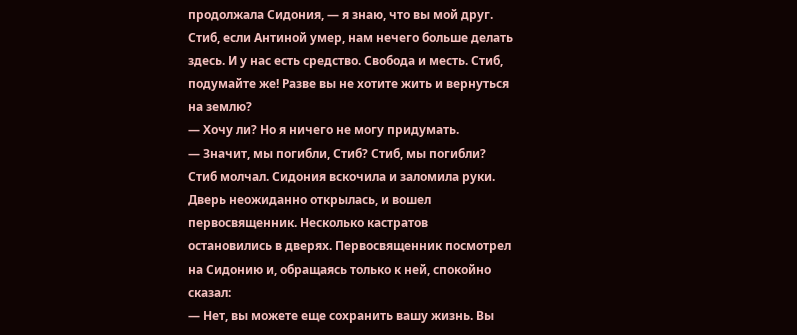продолжала Сидония, — я знаю, что вы мой друг. Стиб, если Антиной умер, нам нечего больше делать здесь. И у нас есть средство. Свобода и месть. Стиб, подумайте же! Разве вы не хотите жить и вернуться на землю?
— Хочу ли? Но я ничего не могу придумать.
— Значит, мы погибли, Стиб? Стиб, мы погибли? Стиб молчал. Сидония вскочила и заломила руки.
Дверь неожиданно открылась, и вошел первосвященник. Несколько кастратов остановились в дверях. Первосвященник посмотрел на Сидонию и, обращаясь только к ней, спокойно сказал:
— Нет, вы можете еще сохранить вашу жизнь. Вы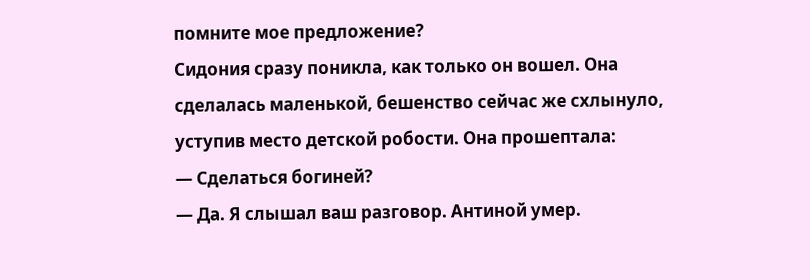помните мое предложение?
Сидония сразу поникла, как только он вошел. Она сделалась маленькой, бешенство сейчас же схлынуло, уступив место детской робости. Она прошептала:
— Сделаться богиней?
— Да. Я слышал ваш разговор. Антиной умер.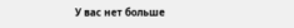У вас нет больше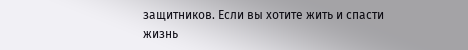защитников. Если вы хотите жить и спасти жизнь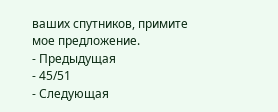ваших спутников, примите мое предложение.
- Предыдущая
- 45/51
- Следующая